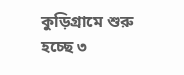কুড়িগ্রামে শুরু হচ্ছে ৩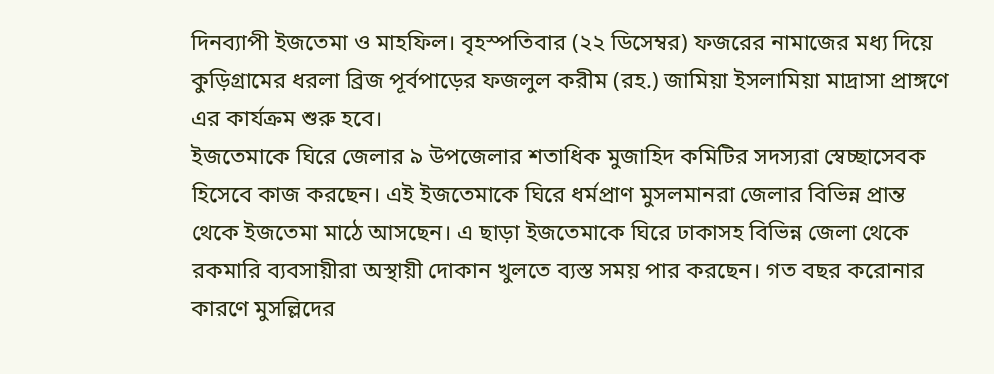দিনব্যাপী ইজতেমা ও মাহফিল। বৃহস্পতিবার (২২ ডিসেম্বর) ফজরের নামাজের মধ্য দিয়ে কুড়িগ্রামের ধরলা ব্রিজ পূর্বপাড়ের ফজলুল করীম (রহ.) জামিয়া ইসলামিয়া মাদ্রাসা প্রাঙ্গণে এর কার্যক্রম শুরু হবে।
ইজতেমাকে ঘিরে জেলার ৯ উপজেলার শতাধিক মুজাহিদ কমিটির সদস্যরা স্বেচ্ছাসেবক হিসেবে কাজ করছেন। এই ইজতেমাকে ঘিরে ধর্মপ্রাণ মুসলমানরা জেলার বিভিন্ন প্রান্ত থেকে ইজতেমা মাঠে আসছেন। এ ছাড়া ইজতেমাকে ঘিরে ঢাকাসহ বিভিন্ন জেলা থেকে রকমারি ব্যবসায়ীরা অস্থায়ী দোকান খুলতে ব্যস্ত সময় পার করছেন। গত বছর করোনার কারণে মুসল্লিদের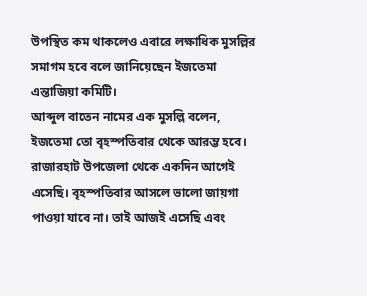উপস্থিত কম থাকলেও এবারে লক্ষাধিক মুসল্লির সমাগম হবে বলে জানিয়েছেন ইজতেমা এন্তাজিয়া কমিটি।
আব্দুল বাতেন নামের এক মুসল্লি বলেন, ইজতেমা তো বৃহস্পতিবার থেকে আরম্ভ হবে। রাজারহাট উপজেলা থেকে একদিন আগেই এসেছি। বৃহস্পতিবার আসলে ভালো জায়গা পাওয়া যাবে না। তাই আজই এসেছি এবং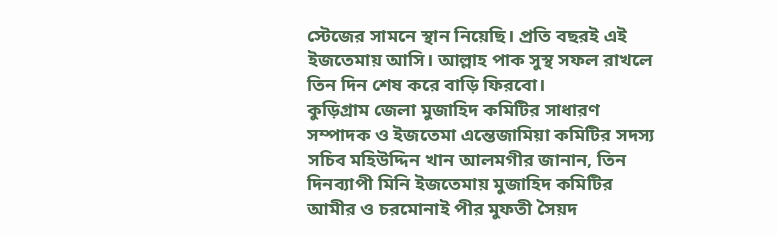স্টেজের সামনে স্থান নিয়েছি। প্রতি বছরই এই ইজতেমায় আসি। আল্লাহ পাক সুস্থ সফল রাখলে তিন দিন শেষ করে বাড়ি ফিরবো।
কুড়িগ্রাম জেলা মুজাহিদ কমিটির সাধারণ সম্পাদক ও ইজতেমা এন্তেজামিয়া কমিটির সদস্য সচিব মহিউদ্দিন খান আলমগীর জানান, তিন দিনব্যাপী মিনি ইজতেমায় মুজাহিদ কমিটির আমীর ও চরমোনাই পীর মুফতী সৈয়দ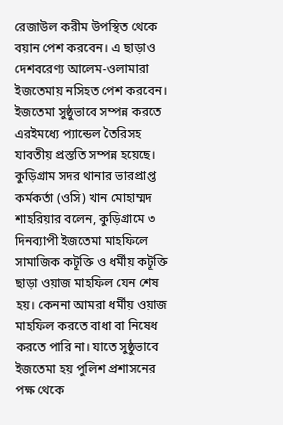রেজাউল করীম উপস্থিত থেকে বয়ান পেশ করবেন। এ ছাড়াও দেশবরেণ্য আলেম-ওলামারা ইজতেমায় নসিহত পেশ করবেন। ইজতেমা সুষ্ঠুভাবে সম্পন্ন করতে এরইমধ্যে প্যান্ডেল তৈরিসহ যাবতীয় প্রস্ততি সম্পন্ন হয়েছে।
কুড়িগ্রাম সদর থানার ভারপ্রাপ্ত কর্মকর্তা (ওসি) খান মোহাম্মদ শাহরিয়ার বলেন, কুড়িগ্রামে ৩ দিনব্যাপী ইজতেমা মাহফিলে সামাজিক কটূক্তি ও ধর্মীয় কটূক্তি ছাড়া ওয়াজ মাহফিল যেন শেষ হয়। কেননা আমরা ধর্মীয় ওয়াজ মাহফিল করতে বাধা বা নিষেধ করতে পারি না। যাতে সুষ্ঠুভাবে ইজতেমা হয় পুলিশ প্রশাসনের পক্ষ থেকে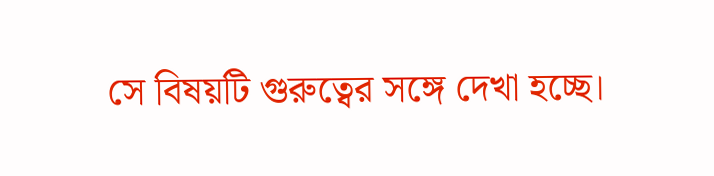সে বিষয়টি গুরুত্বের সঙ্গে দেখা হচ্ছে।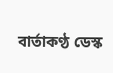বার্তাকণ্ঠ ডেস্ক